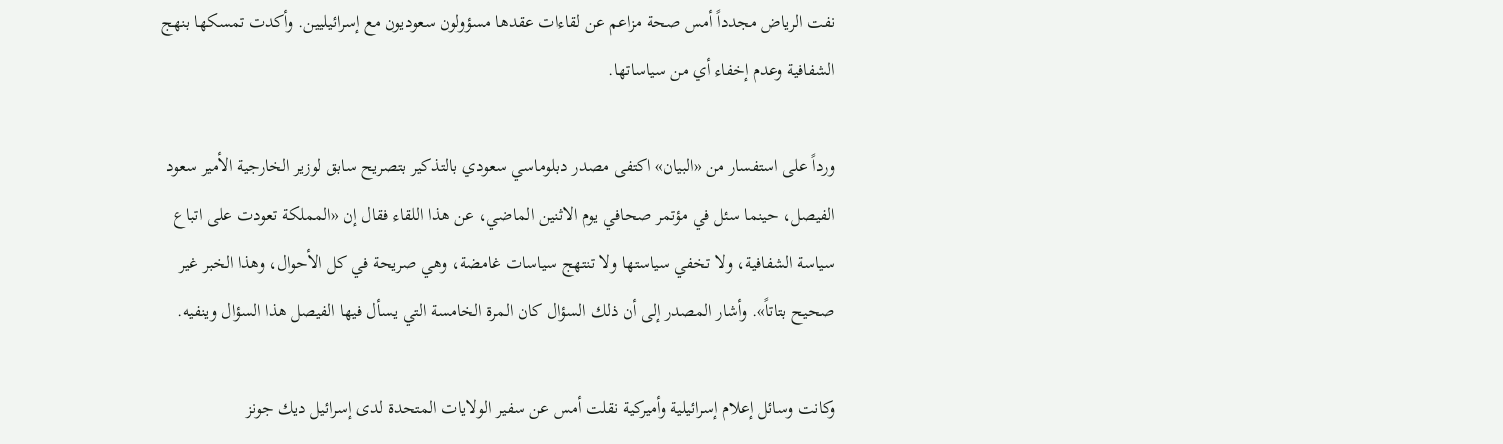نفت الرياض مجدداً أمس صحة مزاعم عن لقاءات عقدها مسؤولون سعوديون مع إسرائيليين. وأكدت تمسكها بنهج الشفافية وعدم إخفاء أي من سياساتها.

ورداً على استفسار من «البيان» اكتفى مصدر دبلوماسي سعودي بالتذكير بتصريح سابق لوزير الخارجية الأمير سعود الفيصل، حينما سئل في مؤتمر صحافي يوم الاثنين الماضي، عن هذا اللقاء فقال إن «المملكة تعودت على اتباع سياسة الشفافية، ولا تخفي سياستها ولا تنتهج سياسات غامضة، وهي صريحة في كل الأحوال، وهذا الخبر غير صحيح بتاتاً». وأشار المصدر إلى أن ذلك السؤال كان المرة الخامسة التي يسأل فيها الفيصل هذا السؤال وينفيه.

وكانت وسائل إعلام إسرائيلية وأميركية نقلت أمس عن سفير الولايات المتحدة لدى إسرائيل ديك جونز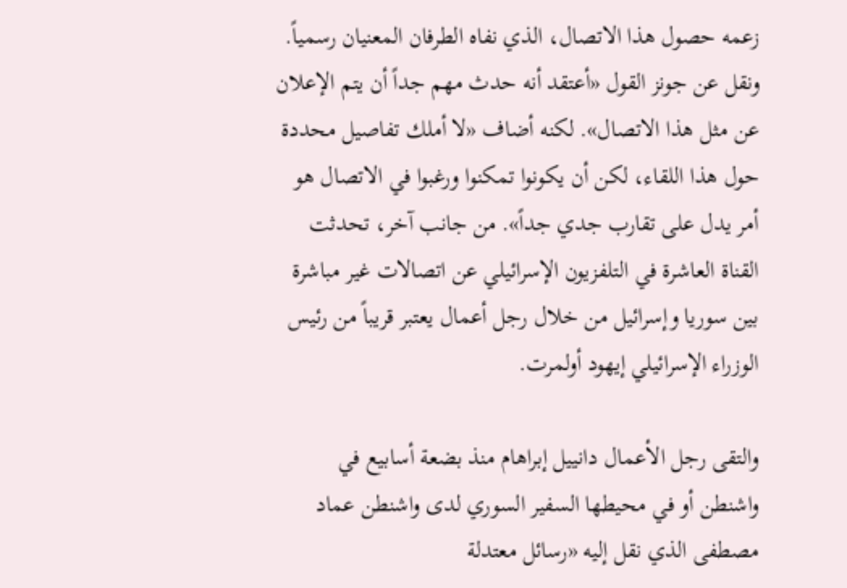زعمه حصول هذا الاتصال، الذي نفاه الطرفان المعنيان رسمياً. ونقل عن جونز القول «أعتقد أنه حدث مهم جداً أن يتم الإعلان عن مثل هذا الاتصال». لكنه أضاف «لا أملك تفاصيل محددة حول هذا اللقاء، لكن أن يكونوا تمكنوا ورغبوا في الاتصال هو أمر يدل على تقارب جدي جداً». من جانب آخر، تحدثت القناة العاشرة في التلفزيون الإسرائيلي عن اتصالات غير مباشرة بين سوريا وإسرائيل من خلال رجل أعمال يعتبر قريباً من رئيس الوزراء الإسرائيلي إيهود أولمرت.

والتقى رجل الأعمال دانييل إبراهام منذ بضعة أسابيع في واشنطن أو في محيطها السفير السوري لدى واشنطن عماد مصطفى الذي نقل إليه «رسائل معتدلة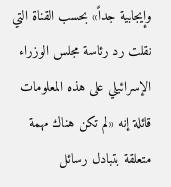وإيجابية جداً» بحسب القناة التي نقلت رد رئاسة مجلس الوزراء الإسرائيلي على هذه المعلومات قائلة إنه «لم تكن هناك مهمة متعلقة بتبادل رسائل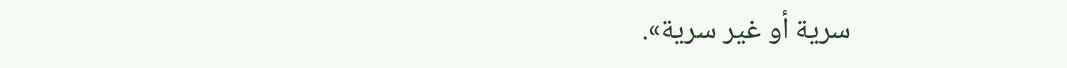سرية أو غير سرية».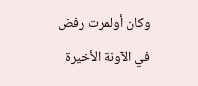وكان أولمرت رفض في الآونة الأخيرة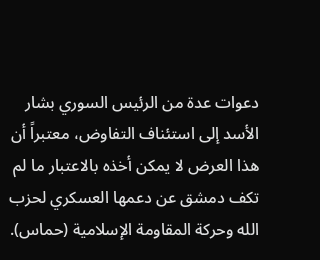دعوات عدة من الرئيس السوري بشار الأسد إلى استئناف التفاوض، معتبراً أن هذا العرض لا يمكن أخذه بالاعتبار ما لم تكف دمشق عن دعمها العسكري لحزب الله وحركة المقاومة الإسلامية (حماس).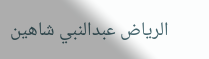الرياض عبدالنبي شاهين